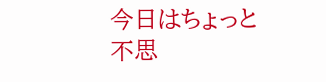今日はちょっと不思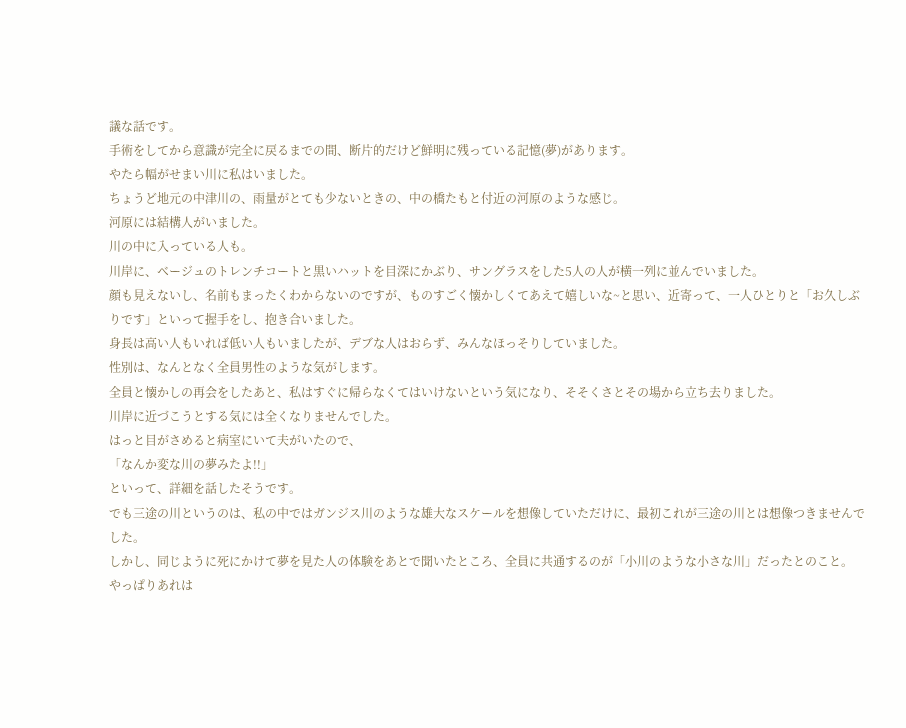議な話です。
手術をしてから意識が完全に戻るまでの間、断片的だけど鮮明に残っている記憶(夢)があります。
やたら幅がせまい川に私はいました。
ちょうど地元の中津川の、雨量がとても少ないときの、中の橋たもと付近の河原のような感じ。
河原には結構人がいました。
川の中に入っている人も。
川岸に、ベージュのトレンチコートと黒いハットを目深にかぶり、サングラスをした5人の人が横一列に並んでいました。
顔も見えないし、名前もまったくわからないのですが、ものすごく懐かしくてあえて嬉しいな~と思い、近寄って、一人ひとりと「お久しぶりです」といって握手をし、抱き合いました。
身長は高い人もいれば低い人もいましたが、デブな人はおらず、みんなほっそりしていました。
性別は、なんとなく全員男性のような気がします。
全員と懐かしの再会をしたあと、私はすぐに帰らなくてはいけないという気になり、そそくさとその場から立ち去りました。
川岸に近づこうとする気には全くなりませんでした。
はっと目がさめると病室にいて夫がいたので、
「なんか変な川の夢みたよ!!」
といって、詳細を話したそうです。
でも三途の川というのは、私の中ではガンジス川のような雄大なスケールを想像していただけに、最初これが三途の川とは想像つきませんでした。
しかし、同じように死にかけて夢を見た人の体験をあとで聞いたところ、全員に共通するのが「小川のような小さな川」だったとのこと。
やっぱりあれは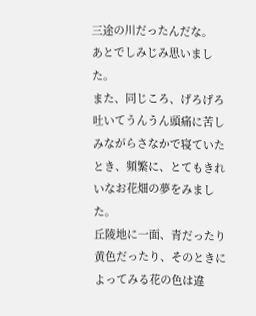三途の川だったんだな。
あとでしみじみ思いました。
また、同じころ、げろげろ吐いてうんうん頭痛に苦しみながらさなかで寝ていたとき、頻繁に、とてもきれいなお花畑の夢をみました。
丘陵地に一面、青だったり黄色だったり、そのときによってみる花の色は違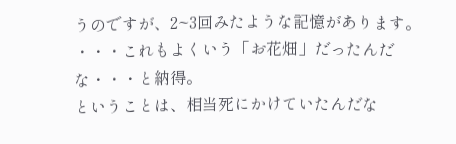うのですが、2~3回みたような記憶があります。
・・・これもよくいう「お花畑」だったんだな・・・と納得。
ということは、相当死にかけていたんだな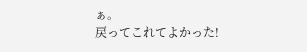ぁ。
戻ってこれてよかった!